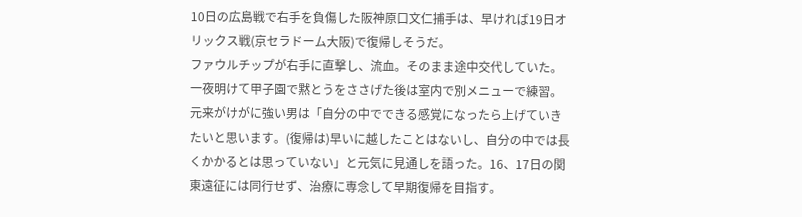10日の広島戦で右手を負傷した阪神原口文仁捕手は、早ければ19日オリックス戦(京セラドーム大阪)で復帰しそうだ。
ファウルチップが右手に直撃し、流血。そのまま途中交代していた。一夜明けて甲子園で黙とうをささげた後は室内で別メニューで練習。元来がけがに強い男は「自分の中でできる感覚になったら上げていきたいと思います。(復帰は)早いに越したことはないし、自分の中では長くかかるとは思っていない」と元気に見通しを語った。16、17日の関東遠征には同行せず、治療に専念して早期復帰を目指す。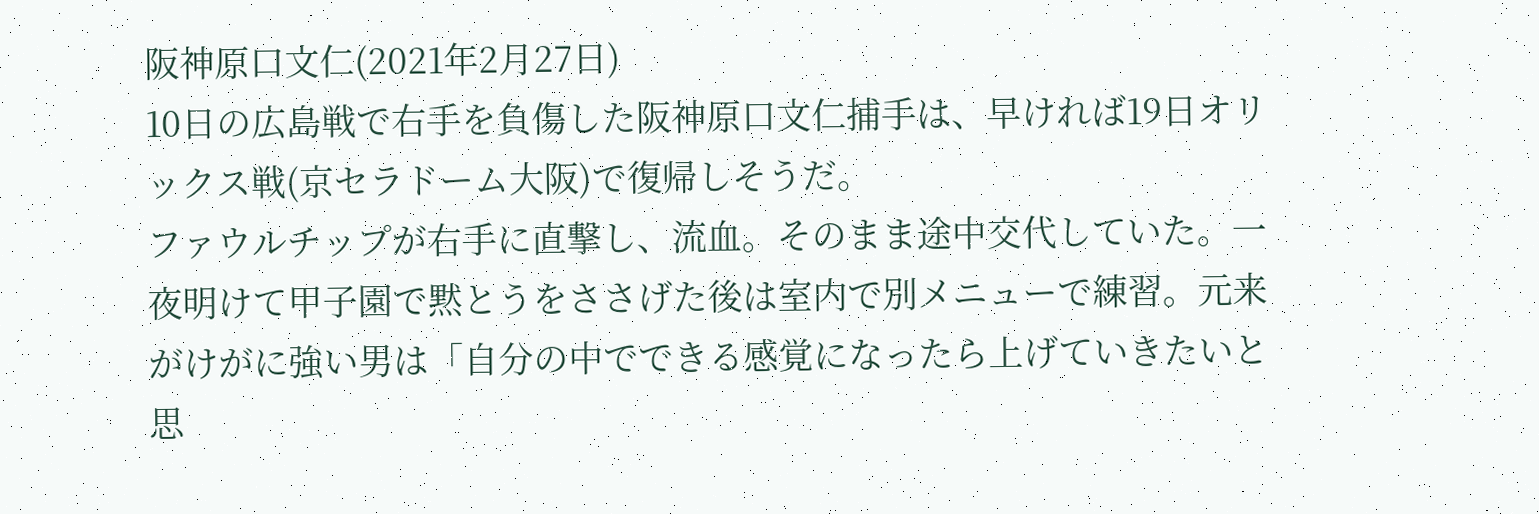阪神原口文仁(2021年2月27日)
10日の広島戦で右手を負傷した阪神原口文仁捕手は、早ければ19日オリックス戦(京セラドーム大阪)で復帰しそうだ。
ファウルチップが右手に直撃し、流血。そのまま途中交代していた。一夜明けて甲子園で黙とうをささげた後は室内で別メニューで練習。元来がけがに強い男は「自分の中でできる感覚になったら上げていきたいと思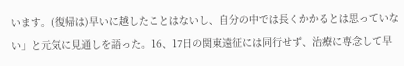います。(復帰は)早いに越したことはないし、自分の中では長くかかるとは思っていない」と元気に見通しを語った。16、17日の関東遠征には同行せず、治療に専念して早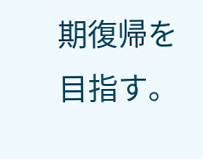期復帰を目指す。